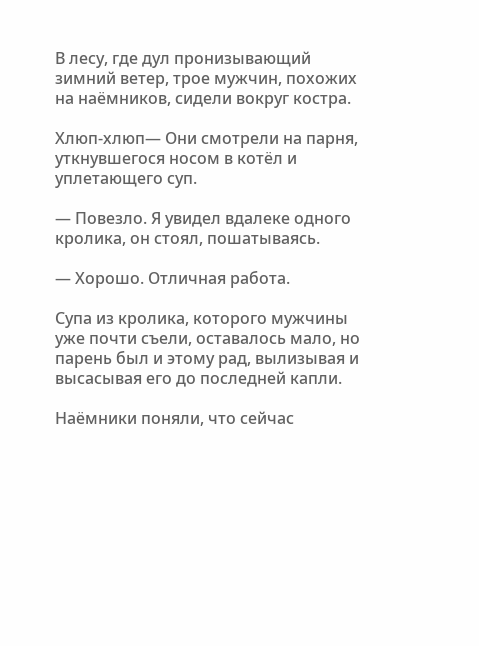В лесу, где дул пронизывающий зимний ветер, трое мужчин, похожих на наёмников, сидели вокруг костра.

Хлюп-хлюп— Они смотрели на парня, уткнувшегося носом в котёл и уплетающего суп.

— Повезло. Я увидел вдалеке одного кролика, он стоял, пошатываясь.

— Хорошо. Отличная работа.

Супа из кролика, которого мужчины уже почти съели, оставалось мало, но парень был и этому рад, вылизывая и высасывая его до последней капли.

Наёмники поняли, что сейчас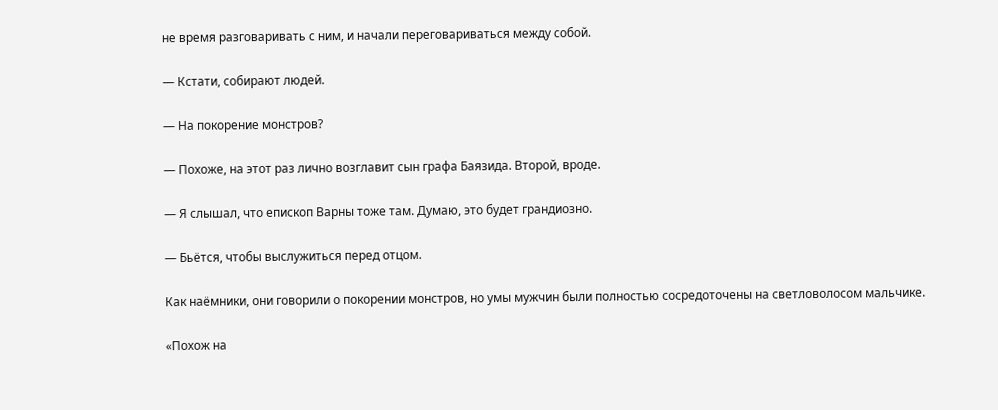не время разговаривать с ним, и начали переговариваться между собой.

— Кстати, собирают людей.

— На покорение монстров?

— Похоже, на этот раз лично возглавит сын графа Баязида. Второй, вроде.

— Я слышал, что епископ Варны тоже там. Думаю, это будет грандиозно.

— Бьётся, чтобы выслужиться перед отцом.

Как наёмники, они говорили о покорении монстров, но умы мужчин были полностью сосредоточены на светловолосом мальчике.

«Похож на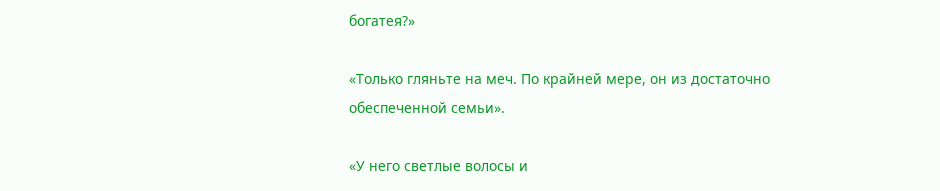богатея?»

«Только гляньте на меч. По крайней мере, он из достаточно обеспеченной семьи».

«У него светлые волосы и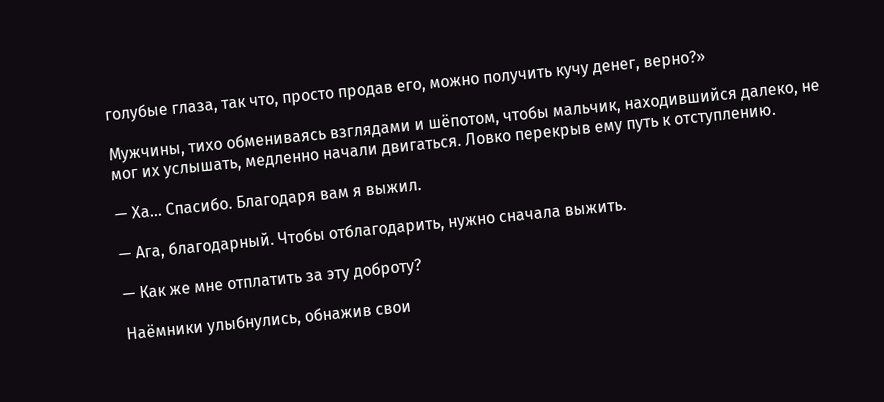голубые глаза, так что, просто продав его, можно получить кучу денег, верно?»

Мужчины, тихо обмениваясь взглядами и шёпотом, чтобы мальчик, находившийся далеко, не мог их услышать, медленно начали двигаться. Ловко перекрыв ему путь к отступлению.

— Ха... Спасибо. Благодаря вам я выжил.

— Ага, благодарный. Чтобы отблагодарить, нужно сначала выжить.

— Как же мне отплатить за эту доброту?

Наёмники улыбнулись, обнажив свои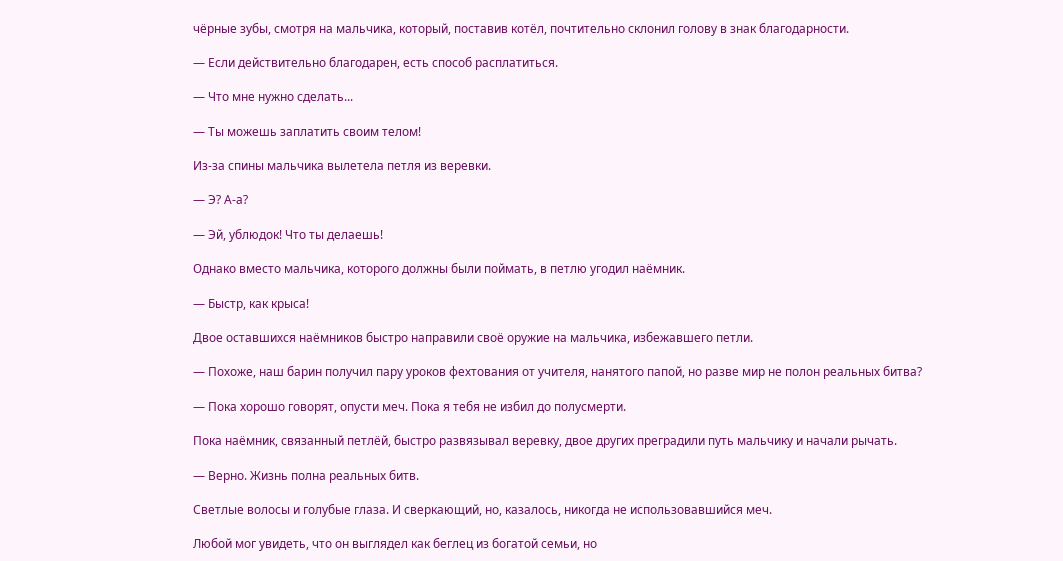чёрные зубы, смотря на мальчика, который, поставив котёл, почтительно склонил голову в знак благодарности.

— Если действительно благодарен, есть способ расплатиться.

— Что мне нужно сделать...

— Ты можешь заплатить своим телом!

Из-за спины мальчика вылетела петля из веревки.

— Э? А-а?

— Эй, ублюдок! Что ты делаешь!

Однако вместо мальчика, которого должны были поймать, в петлю угодил наёмник.

— Быстр, как крыса!

Двое оставшихся наёмников быстро направили своё оружие на мальчика, избежавшего петли.

— Похоже, наш барин получил пару уроков фехтования от учителя, нанятого папой, но разве мир не полон реальных битва?

— Пока хорошо говорят, опусти меч. Пока я тебя не избил до полусмерти.

Пока наёмник, связанный петлёй, быстро развязывал веревку, двое других преградили путь мальчику и начали рычать.

— Верно. Жизнь полна реальных битв.

Светлые волосы и голубые глаза. И сверкающий, но, казалось, никогда не использовавшийся меч.

Любой мог увидеть, что он выглядел как беглец из богатой семьи, но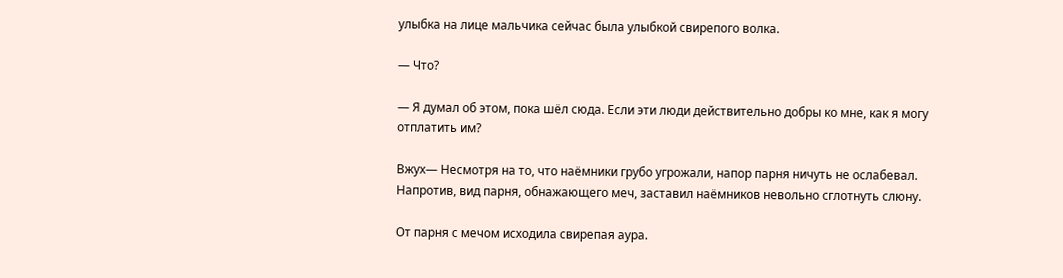улыбка на лице мальчика сейчас была улыбкой свирепого волка.

— Что?

— Я думал об этом, пока шёл сюда. Если эти люди действительно добры ко мне, как я могу отплатить им?

Вжух— Несмотря на то, что наёмники грубо угрожали, напор парня ничуть не ослабевал. Напротив, вид парня, обнажающего меч, заставил наёмников невольно сглотнуть слюну.

От парня с мечом исходила свирепая аура.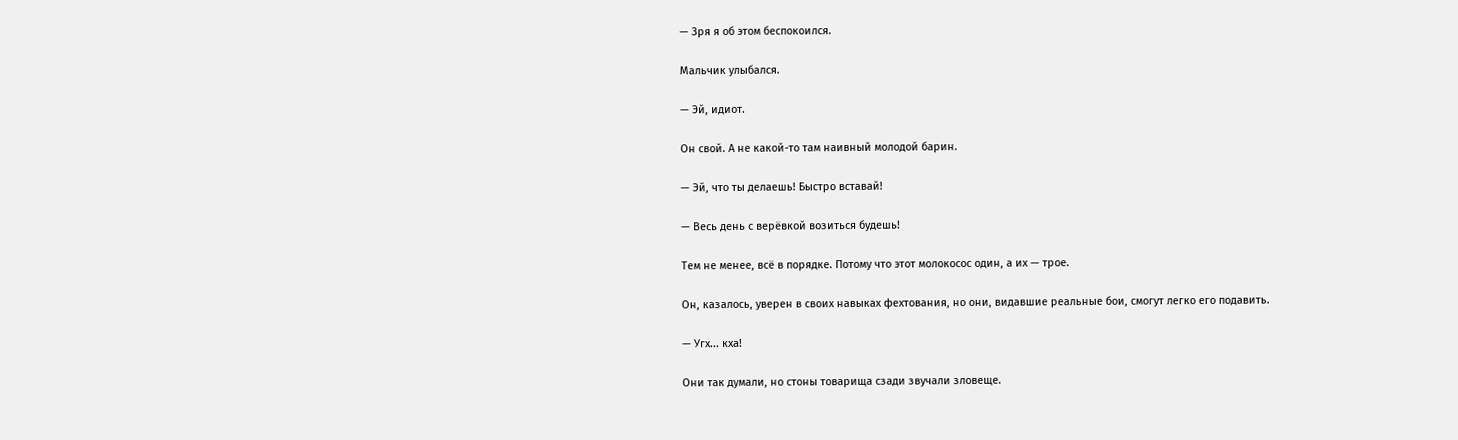— Зря я об этом беспокоился.

Мальчик улыбался.

— Эй, идиот.

Он свой. А не какой-то там наивный молодой барин.

— Эй, что ты делаешь! Быстро вставай!

— Весь день с верёвкой возиться будешь!

Тем не менее, всё в порядке. Потому что этот молокосос один, а их — трое.

Он, казалось, уверен в своих навыках фехтования, но они, видавшие реальные бои, смогут легко его подавить.

— Угх... кха!

Они так думали, но стоны товарища сзади звучали зловеще.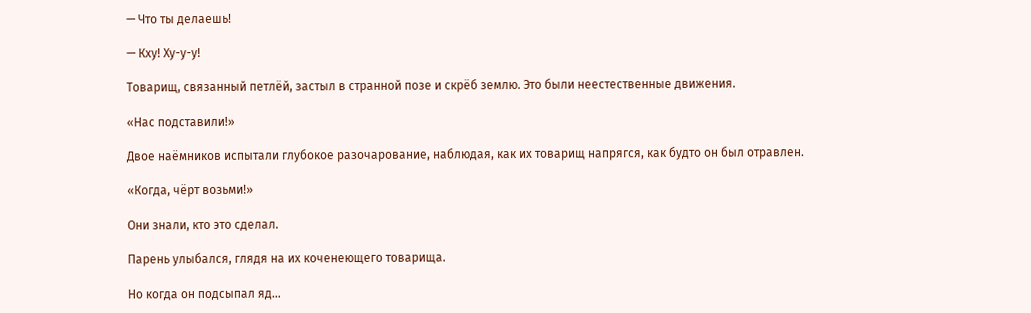— Что ты делаешь!

— Кху! Ху-у-у!

Товарищ, связанный петлёй, застыл в странной позе и скрёб землю. Это были неестественные движения.

«Нас подставили!»

Двое наёмников испытали глубокое разочарование, наблюдая, как их товарищ напрягся, как будто он был отравлен.

«Когда, чёрт возьми!»

Они знали, кто это сделал.

Парень улыбался, глядя на их коченеющего товарища.

Но когда он подсыпал яд…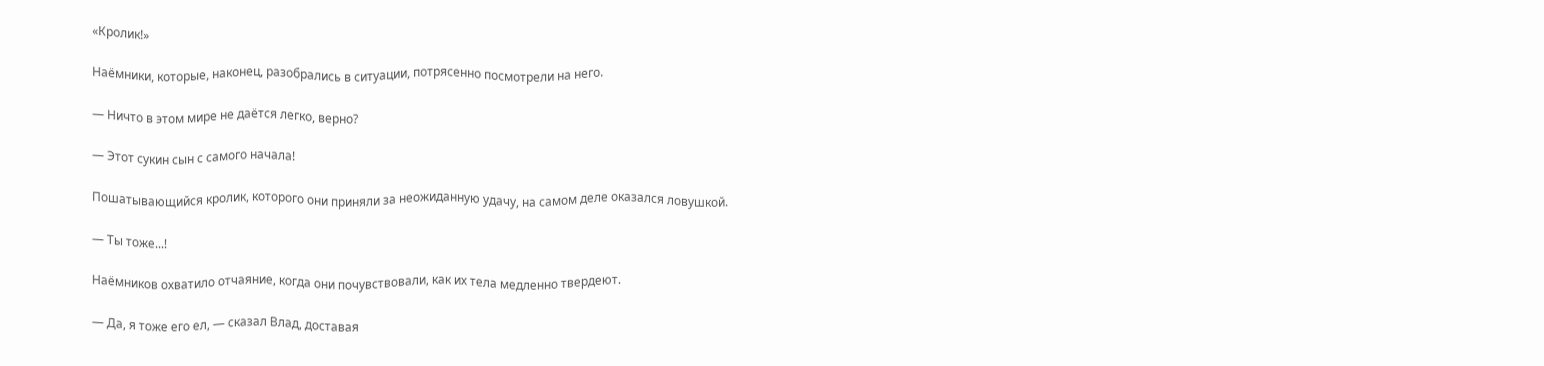«Кролик!»

Наёмники, которые, наконец, разобрались в ситуации, потрясенно посмотрели на него.

— Ничто в этом мире не даётся легко, верно?

— Этот сукин сын с самого начала!

Пошатывающийся кролик, которого они приняли за неожиданную удачу, на самом деле оказался ловушкой.

— Ты тоже...!

Наёмников охватило отчаяние, когда они почувствовали, как их тела медленно твердеют.

— Да, я тоже его ел, — сказал Влад, доставая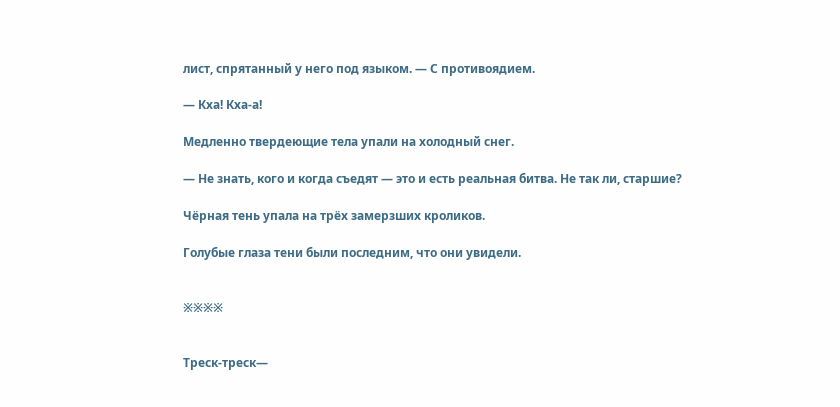лист, спрятанный у него под языком. — С противоядием.

— Кха! Кха-а!

Медленно твердеющие тела упали на холодный снег.

— Не знать, кого и когда съедят — это и есть реальная битва. Не так ли, старшие?

Чёрная тень упала на трёх замерзших кроликов.

Голубые глаза тени были последним, что они увидели.


※※※※


Треск-треск—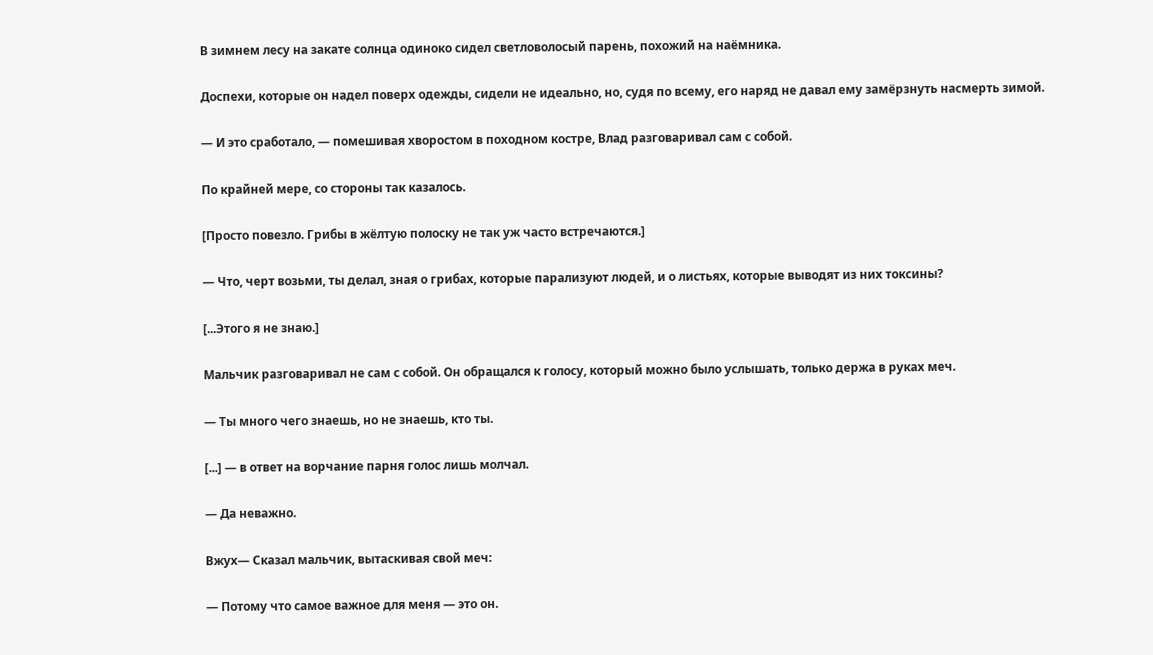В зимнем лесу на закате солнца одиноко сидел светловолосый парень, похожий на наёмника.

Доспехи, которые он надел поверх одежды, сидели не идеально, но, судя по всему, его наряд не давал ему замёрзнуть насмерть зимой.

— И это сработало, — помешивая хворостом в походном костре, Влад разговаривал сам с собой.

По крайней мере, со стороны так казалось.

[Просто повезло. Грибы в жёлтую полоску не так уж часто встречаются.]

— Что, черт возьми, ты делал, зная о грибах, которые парализуют людей, и о листьях, которые выводят из них токсины?

[...Этого я не знаю.]

Мальчик разговаривал не сам с собой. Он обращался к голосу, который можно было услышать, только держа в руках меч.

— Ты много чего знаешь, но не знаешь, кто ты.

[...] — в ответ на ворчание парня голос лишь молчал.

— Да неважно.

Вжух— Сказал мальчик, вытаскивая свой меч:

— Потому что самое важное для меня — это он.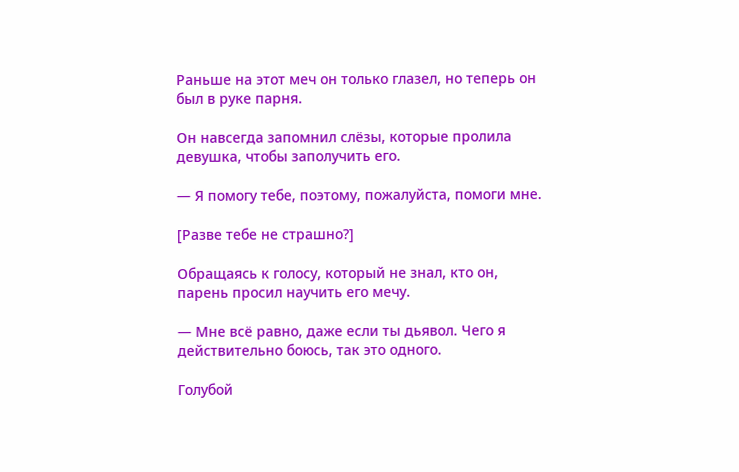Раньше на этот меч он только глазел, но теперь он был в руке парня.

Он навсегда запомнил слёзы, которые пролила девушка, чтобы заполучить его.

— Я помогу тебе, поэтому, пожалуйста, помоги мне.

[Разве тебе не страшно?]

Обращаясь к голосу, который не знал, кто он, парень просил научить его мечу.

— Мне всё равно, даже если ты дьявол. Чего я действительно боюсь, так это одного.

Голубой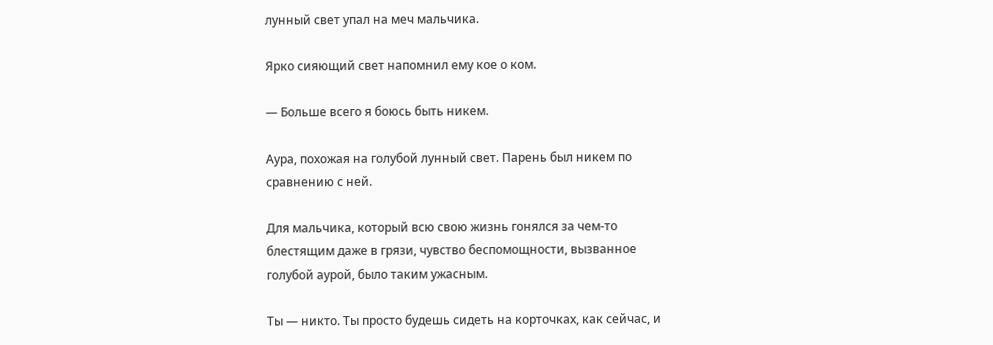лунный свет упал на меч мальчика.

Ярко сияющий свет напомнил ему кое о ком.

— Больше всего я боюсь быть никем.

Аура, похожая на голубой лунный свет. Парень был никем по сравнению с ней.

Для мальчика, который всю свою жизнь гонялся за чем-то блестящим даже в грязи, чувство беспомощности, вызванное голубой аурой, было таким ужасным.

Ты — никто. Ты просто будешь сидеть на корточках, как сейчас, и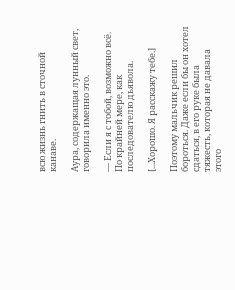всю жизнь гнить в сточной канаве.

Аура, содержащая лунный свет, говорила именно это.

— Если я с тобой, возможно всё. По крайней мере, как последователю дьявола.

[...Хорошо. Я расскажу тебе.]

Поэтому мальчик решил бороться. Даже если бы он хотел сдаться, в его руке была тяжесть, которая не давала этого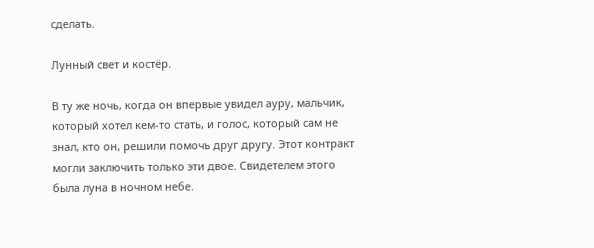сделать.

Лунный свет и костёр.

В ту же ночь, когда он впервые увидел ауру, мальчик, который хотел кем-то стать, и голос, который сам не знал, кто он, решили помочь друг другу. Этот контракт могли заключить только эти двое. Свидетелем этого была луна в ночном небе.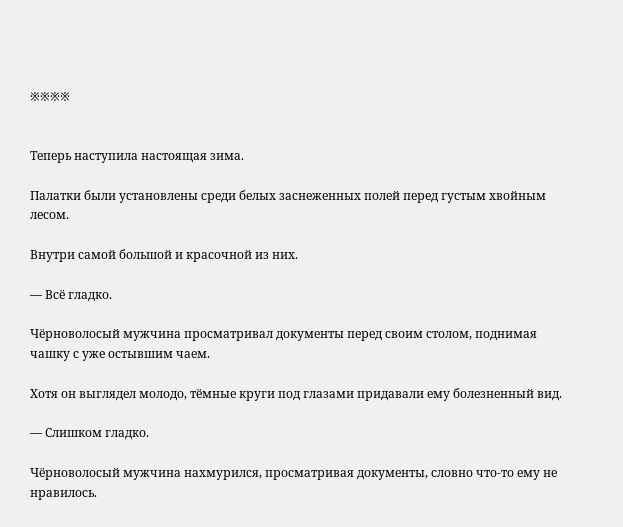※※※※


Теперь наступила настоящая зима.

Палатки были установлены среди белых заснеженных полей перед густым хвойным лесом.

Внутри самой большой и красочной из них.

— Всё гладко.

Чёрноволосый мужчина просматривал документы перед своим столом, поднимая чашку с уже остывшим чаем.

Хотя он выглядел молодо, тёмные круги под глазами придавали ему болезненный вид.

— Слишком гладко.

Чёрноволосый мужчина нахмурился, просматривая документы, словно что-то ему не нравилось.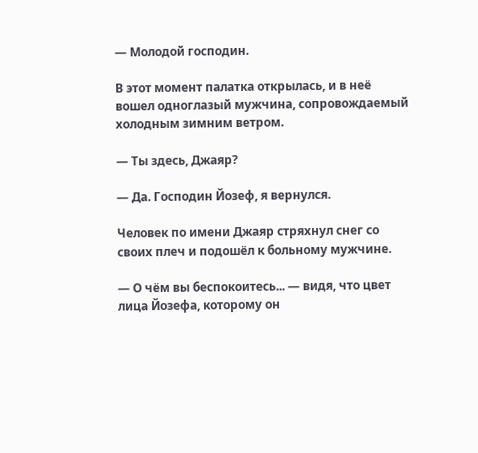— Молодой господин.

В этот момент палатка открылась, и в неё вошел одноглазый мужчина, сопровождаемый холодным зимним ветром.

— Ты здесь, Джаяр?

— Да. Господин Йозеф, я вернулся.

Человек по имени Джаяр стряхнул снег со своих плеч и подошёл к больному мужчине.

— О чём вы беспокоитесь... — видя, что цвет лица Йозефа, которому он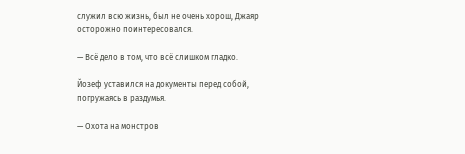служил всю жизнь, был не очень хорош, Джаяр осторожно поинтересовался.

— Всё дело в том, что всё слишком гладко.

Йозеф уставился на документы перед собой, погружаясь в раздумья.

— Охота на монстров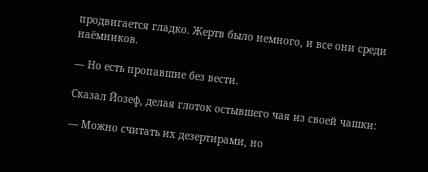продвигается гладко. Жертв было немного, и все они среди наёмников.

— Но есть пропавшие без вести.

Сказал Йозеф, делая глоток остывшего чая из своей чашки:

— Можно считать их дезертирами, но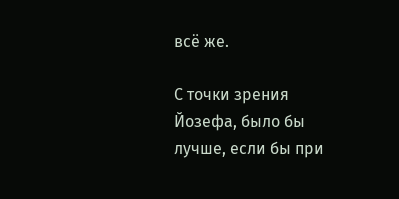всё же.

С точки зрения Йозефа, было бы лучше, если бы при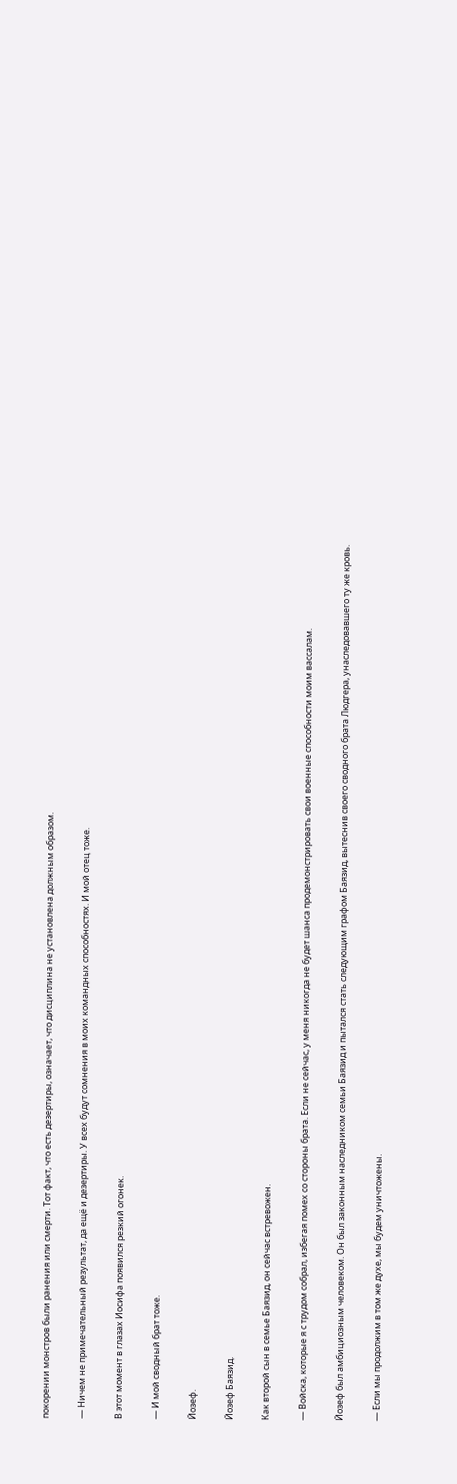покорении монстров были ранения или смерти. Тот факт, что есть дезертиры, означает, что дисциплина не установлена должным образом.

— Ничем не примечательный результат, да ещё и дезертиры. У всех будут сомнения в моих командных способностях. И мой отец тоже.

В этот момент в глазах Иосифа появился резкий огонек.

— И мой сводный брат тоже.

Йозеф.

Йозеф Баязид.

Как второй сын в семье Баязид, он сейчас встревожен.

— Войска, которые я с трудом собрал, избегая помех со стороны брата. Если не сейчас, у меня никогда не будет шанса продемонстрировать свои военные способности моим вассалам.

Йозеф был амбициозным человеком. Он был законным наследником семьи Баязид и пытался стать следующим графом Баязид, вытеснив своего сводного брата Людгера, унаследовавшего ту же кровь.

— Если мы продолжим в том же духе, мы будем уничтожены.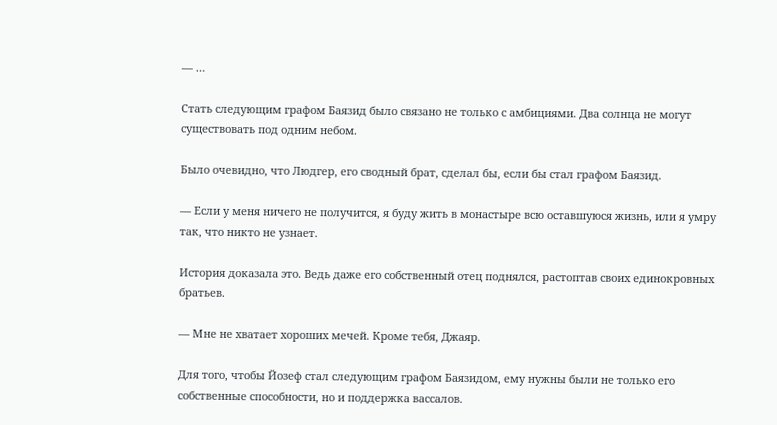— …

Стать следующим графом Баязид было связано не только с амбициями. Два солнца не могут существовать под одним небом.

Было очевидно, что Людгер, его сводный брат, сделал бы, если бы стал графом Баязид.

— Если у меня ничего не получится, я буду жить в монастыре всю оставшуюся жизнь, или я умру так, что никто не узнает.

История доказала это. Ведь даже его собственный отец поднялся, растоптав своих единокровных братьев.

— Мне не хватает хороших мечей. Кроме тебя, Джаяр.

Для того, чтобы Йозеф стал следующим графом Баязидом, ему нужны были не только его собственные способности, но и поддержка вассалов.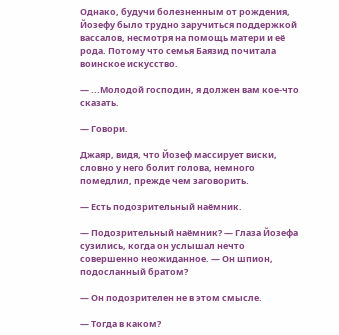Однако, будучи болезненным от рождения, Йозефу было трудно заручиться поддержкой вассалов, несмотря на помощь матери и её рода. Потому что семья Баязид почитала воинское искусство.

— ...Молодой господин, я должен вам кое-что сказать.

— Говори.

Джаяр, видя, что Йозеф массирует виски, словно у него болит голова, немного помедлил, прежде чем заговорить.

— Есть подозрительный наёмник.

— Подозрительный наёмник? — Глаза Йозефа сузились, когда он услышал нечто совершенно неожиданное. — Он шпион, подосланный братом?

— Он подозрителен не в этом смысле.

— Тогда в каком?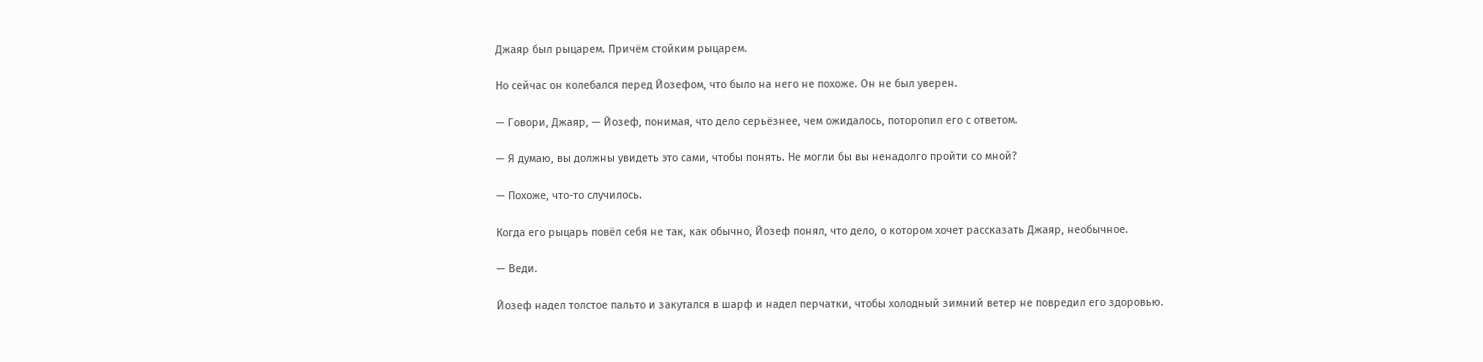Джаяр был рыцарем. Причём стойким рыцарем.

Но сейчас он колебался перед Йозефом, что было на него не похоже. Он не был уверен.

— Говори, Джаяр, — Йозеф, понимая, что дело серьёзнее, чем ожидалось, поторопил его с ответом.

— Я думаю, вы должны увидеть это сами, чтобы понять. Не могли бы вы ненадолго пройти со мной?

— Похоже, что-то случилось.

Когда его рыцарь повёл себя не так, как обычно, Йозеф понял, что дело, о котором хочет рассказать Джаяр, необычное.

— Веди.

Йозеф надел толстое пальто и закутался в шарф и надел перчатки, чтобы холодный зимний ветер не повредил его здоровью.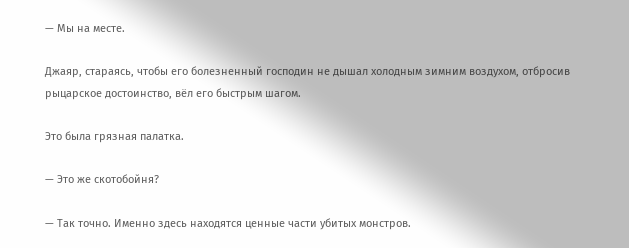— Мы на месте.

Джаяр, стараясь, чтобы его болезненный господин не дышал холодным зимним воздухом, отбросив рыцарское достоинство, вёл его быстрым шагом.

Это была грязная палатка.

— Это же скотобойня?

— Так точно. Именно здесь находятся ценные части убитых монстров.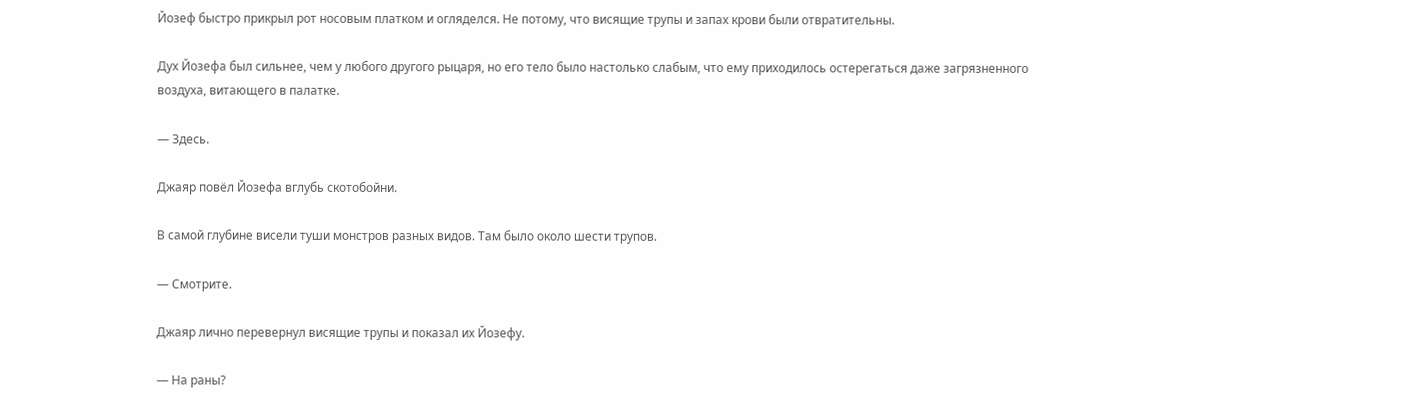Йозеф быстро прикрыл рот носовым платком и огляделся. Не потому, что висящие трупы и запах крови были отвратительны.

Дух Йозефа был сильнее, чем у любого другого рыцаря, но его тело было настолько слабым, что ему приходилось остерегаться даже загрязненного воздуха, витающего в палатке.

— Здесь.

Джаяр повёл Йозефа вглубь скотобойни.

В самой глубине висели туши монстров разных видов. Там было около шести трупов.

— Смотрите.

Джаяр лично перевернул висящие трупы и показал их Йозефу.

— На раны?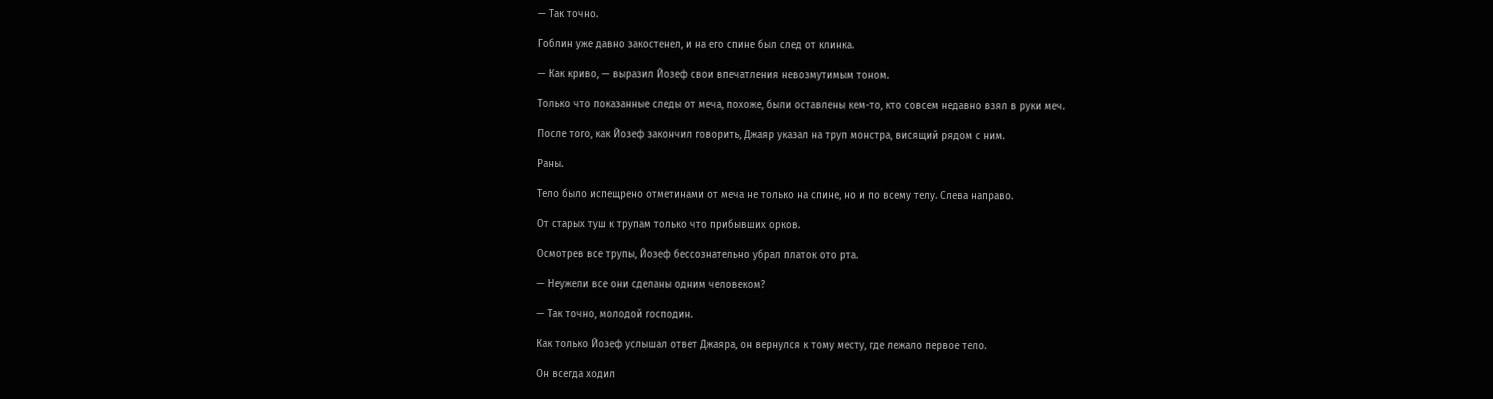— Так точно.

Гоблин уже давно закостенел, и на его спине был след от клинка.

— Как криво, — выразил Йозеф свои впечатления невозмутимым тоном.

Только что показанные следы от меча, похоже, были оставлены кем-то, кто совсем недавно взял в руки меч.

После того, как Йозеф закончил говорить, Джаяр указал на труп монстра, висящий рядом с ним.

Раны.

Тело было испещрено отметинами от меча не только на спине, но и по всему телу. Слева направо.

От старых туш к трупам только что прибывших орков.

Осмотрев все трупы, Йозеф бессознательно убрал платок ото рта.

— Неужели все они сделаны одним человеком?

— Так точно, молодой господин.

Как только Йозеф услышал ответ Джаяра, он вернулся к тому месту, где лежало первое тело.

Он всегда ходил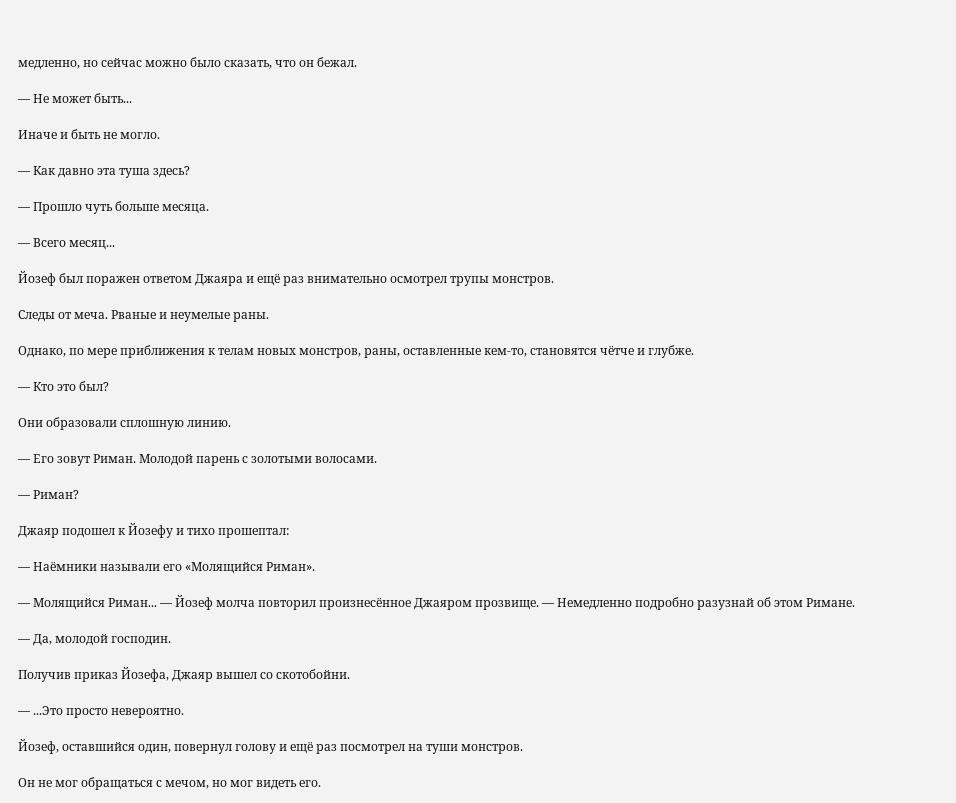медленно, но сейчас можно было сказать, что он бежал.

— Не может быть...

Иначе и быть не могло.

— Как давно эта туша здесь?

— Прошло чуть больше месяца.

— Всего месяц...

Йозеф был поражен ответом Джаяра и ещё раз внимательно осмотрел трупы монстров.

Следы от меча. Рваные и неумелые раны.

Однако, по мере приближения к телам новых монстров, раны, оставленные кем-то, становятся чётче и глубже.

— Кто это был?

Они образовали сплошную линию.

— Его зовут Риман. Молодой парень с золотыми волосами.

— Риман?

Джаяр подошел к Йозефу и тихо прошептал:

— Наёмники называли его «Молящийся Риман».

— Молящийся Риман... — Йозеф молча повторил произнесённое Джаяром прозвище. — Немедленно подробно разузнай об этом Римане.

— Да, молодой господин.

Получив приказ Йозефа, Джаяр вышел со скотобойни.

— ...Это просто невероятно.

Йозеф, оставшийся один, повернул голову и ещё раз посмотрел на туши монстров.

Он не мог обращаться с мечом, но мог видеть его.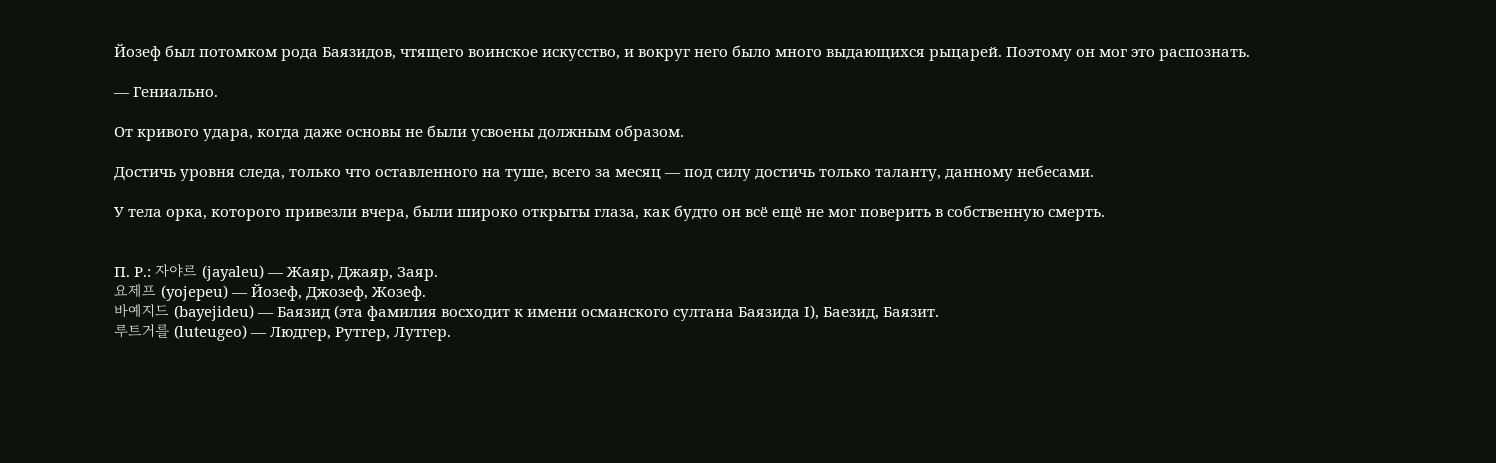Йозеф был потомком рода Баязидов, чтящего воинское искусство, и вокруг него было много выдающихся рыцарей. Поэтому он мог это распознать.

— Гениально.

От кривого удара, когда даже основы не были усвоены должным образом.

Достичь уровня следа, только что оставленного на туше, всего за месяц — под силу достичь только таланту, данному небесами.

У тела орка, которого привезли вчера, были широко открыты глаза, как будто он всё ещё не мог поверить в собственную смерть.


П. Р.: 자야르 (jayaleu) — Жаяр, Джаяр, Заяр.
요제프 (yojepeu) — Йозеф, Джозеф, Жозеф.
바예지드 (bayejideu) — Баязид (эта фамилия восходит к имени османского султана Баязида I), Баезид, Баязит.
루트거를 (luteugeo) — Людгер, Рутгер, Лутгер.